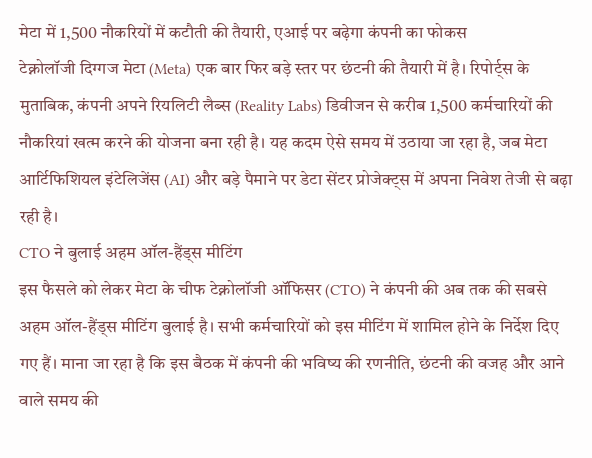मेटा में 1,500 नौकरियों में कटौती की तैयारी, एआई पर बढ़ेगा कंपनी का फोकस
टेक्नोलॉजी दिग्गज मेटा (Meta) एक बार फिर बड़े स्तर पर छंटनी की तैयारी में है। रिपोर्ट्स के मुताबिक, कंपनी अपने रियलिटी लैब्स (Reality Labs) डिवीजन से करीब 1,500 कर्मचारियों की नौकरियां खत्म करने की योजना बना रही है। यह कदम ऐसे समय में उठाया जा रहा है, जब मेटा आर्टिफिशियल इंटेलिजेंस (AI) और बड़े पैमाने पर डेटा सेंटर प्रोजेक्ट्स में अपना निवेश तेजी से बढ़ा रही है।
CTO ने बुलाई अहम ऑल-हैंड्स मीटिंग
इस फैसले को लेकर मेटा के चीफ टेक्नोलॉजी ऑफिसर (CTO) ने कंपनी की अब तक की सबसे अहम ऑल-हैंड्स मीटिंग बुलाई है। सभी कर्मचारियों को इस मीटिंग में शामिल होने के निर्देश दिए गए हैं। माना जा रहा है कि इस बैठक में कंपनी की भविष्य की रणनीति, छंटनी की वजह और आने वाले समय की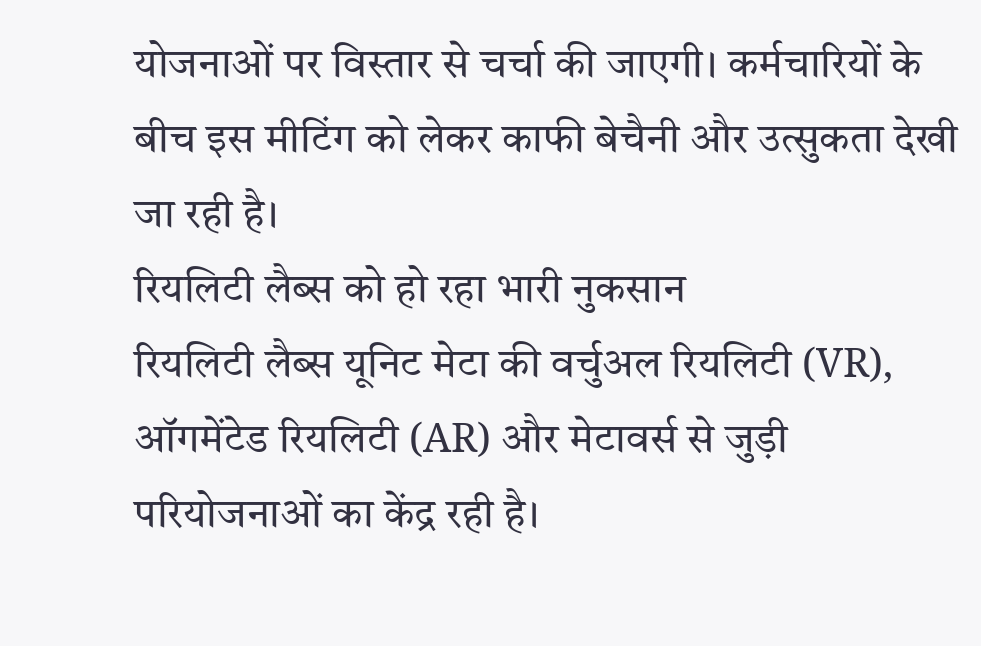योजनाओं पर विस्तार से चर्चा की जाएगी। कर्मचारियों के बीच इस मीटिंग को लेकर काफी बेचैनी और उत्सुकता देखी जा रही है।
रियलिटी लैब्स को हो रहा भारी नुकसान
रियलिटी लैब्स यूनिट मेटा की वर्चुअल रियलिटी (VR), ऑगमेंटेड रियलिटी (AR) और मेटावर्स से जुड़ी परियोजनाओं का केंद्र रही है।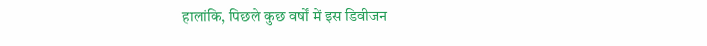हालांकि, पिछले कुछ वर्षों में इस डिवीजन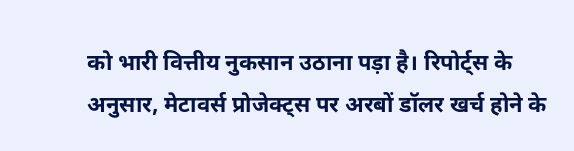को भारी वित्तीय नुकसान उठाना पड़ा है। रिपोर्ट्स के अनुसार, मेटावर्स प्रोजेक्ट्स पर अरबों डॉलर खर्च होने के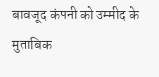बावजूद कंपनी को उम्मीद के मुताबिक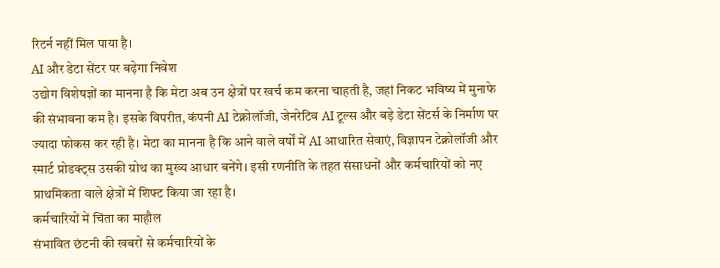रिटर्न नहीं मिल पाया है।
AI और डेटा सेंटर पर बढ़ेगा निवेश
उद्योग विशेषज्ञों का मानना है कि मेटा अब उन क्षेत्रों पर खर्च कम करना चाहती है, जहां निकट भविष्य में मुनाफे की संभावना कम है। इसके विपरीत, कंपनी AI टेक्नोलॉजी, जेनरेटिव AI टूल्स और बड़े डेटा सेंटर्स के निर्माण पर ज्यादा फोकस कर रही है। मेटा का मानना है कि आने वाले वर्षों में AI आधारित सेवाएं, विज्ञापन टेक्नोलॉजी और स्मार्ट प्रोडक्ट्स उसकी ग्रोथ का मुख्य आधार बनेंगे। इसी रणनीति के तहत संसाधनों और कर्मचारियों को नए प्राथमिकता वाले क्षेत्रों में शिफ्ट किया जा रहा है।
कर्मचारियों में चिंता का माहौल
संभावित छंटनी की खबरों से कर्मचारियों के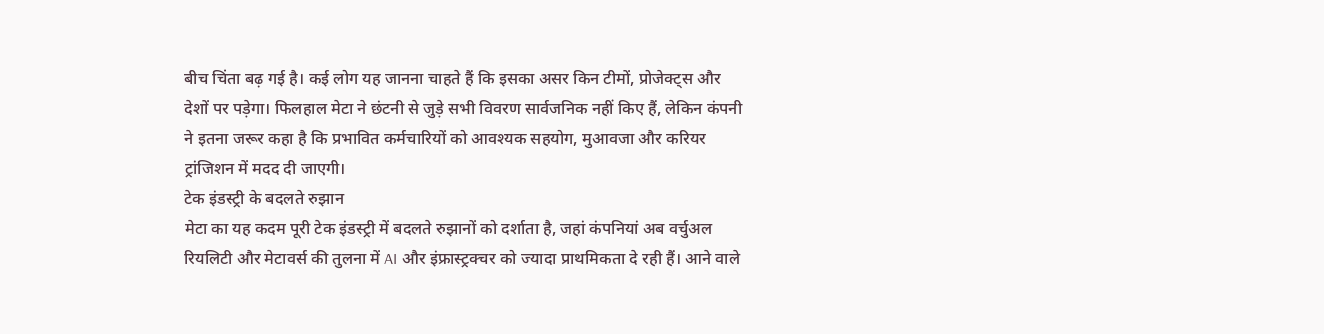बीच चिंता बढ़ गई है। कई लोग यह जानना चाहते हैं कि इसका असर किन टीमों, प्रोजेक्ट्स और देशों पर पड़ेगा। फिलहाल मेटा ने छंटनी से जुड़े सभी विवरण सार्वजनिक नहीं किए हैं, लेकिन कंपनी ने इतना जरूर कहा है कि प्रभावित कर्मचारियों को आवश्यक सहयोग, मुआवजा और करियर ट्रांजिशन में मदद दी जाएगी।
टेक इंडस्ट्री के बदलते रुझान
मेटा का यह कदम पूरी टेक इंडस्ट्री में बदलते रुझानों को दर्शाता है, जहां कंपनियां अब वर्चुअल रियलिटी और मेटावर्स की तुलना में AI और इंफ्रास्ट्रक्चर को ज्यादा प्राथमिकता दे रही हैं। आने वाले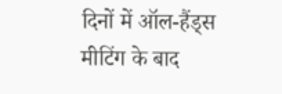दिनों में ऑल-हैंड्स मीटिंग के बाद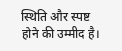स्थिति और स्पष्ट होने की उम्मीद है।